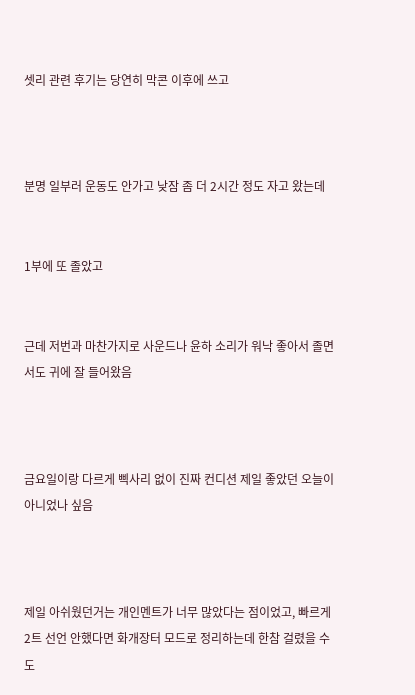셋리 관련 후기는 당연히 막콘 이후에 쓰고



분명 일부러 운동도 안가고 낮잠 좀 더 2시간 정도 자고 왔는데


1부에 또 졸았고


근데 저번과 마찬가지로 사운드나 윤하 소리가 워낙 좋아서 졸면서도 귀에 잘 들어왔음



금요일이랑 다르게 삑사리 없이 진짜 컨디션 제일 좋았던 오늘이 아니었나 싶음



제일 아쉬웠던거는 개인멘트가 너무 많았다는 점이었고, 빠르게 2트 선언 안했다면 화개장터 모드로 정리하는데 한참 걸렸을 수도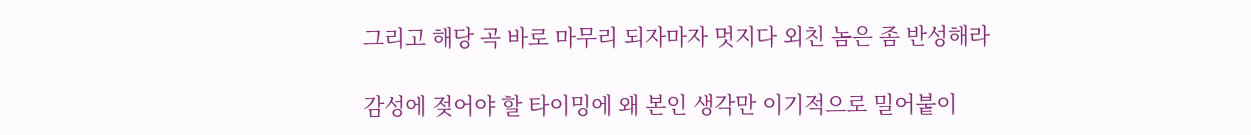그리고 해당 곡 바로 마무리 되자마자 멋지다 외친 놈은 좀 반성해라

감성에 젖어야 할 타이밍에 왜 본인 생각만 이기적으로 밀어붙이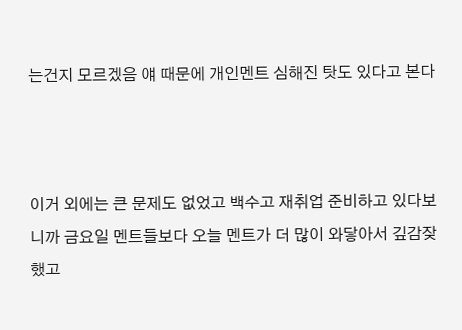는건지 모르겠음 얘 때문에 개인멘트 심해진 탓도 있다고 본다



이거 외에는 큰 문제도 없었고 백수고 재취업 준비하고 있다보니까 금요일 멘트들보다 오늘 멘트가 더 많이 와닿아서 깊감잦 했고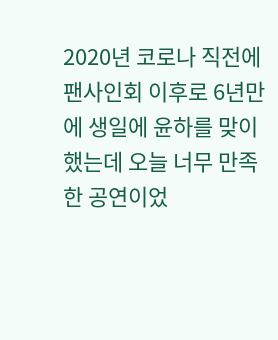2020년 코로나 직전에 팬사인회 이후로 6년만에 생일에 윤하를 맞이했는데 오늘 너무 만족한 공연이었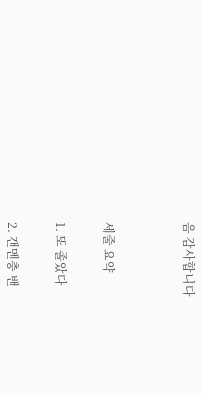음 감사합니다




세줄 요약


1. 또 졸았다


2. 갠멘충 밴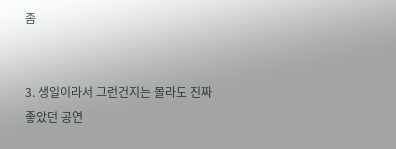좀


3. 생일이라서 그런건지는 몰라도 진짜 좋았던 공연